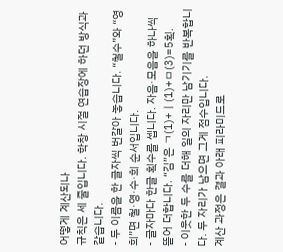어떻게 계산되나
규칙은 세 줄입니다. 학창 시절 연습장에 하던 방식과 같습니다.
- 두 이름을 한 글자씩 번갈아 놓습니다. “철수”와 “영희”면 철·영·수·희 순서입니다.
- 글자마다 한글 획수를 셉니다. 자음·모음을 하나씩 뜯어 더합니다. “김”은 ㄱ(1)+ㅣ(1)+ㅁ(3)=5획.
- 이웃한 두 수를 더해 일의 자리만 남기기를 반복합니다. 두 자리가 남으면 그게 점수입니다.
계산 과정은 결과 아래 피라미드로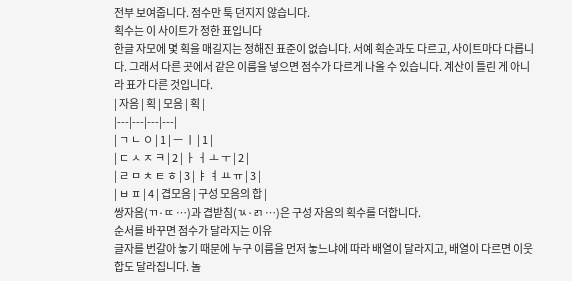전부 보여줍니다. 점수만 툭 던지지 않습니다.
획수는 이 사이트가 정한 표입니다
한글 자모에 몇 획을 매길지는 정해진 표준이 없습니다. 서예 획순과도 다르고, 사이트마다 다릅니다. 그래서 다른 곳에서 같은 이름을 넣으면 점수가 다르게 나올 수 있습니다. 계산이 틀린 게 아니라 표가 다른 것입니다.
| 자음 | 획 | 모음 | 획 |
|---|---|---|---|
| ㄱ ㄴ ㅇ | 1 | ㅡ ㅣ | 1 |
| ㄷ ㅅ ㅈ ㅋ | 2 | ㅏ ㅓ ㅗ ㅜ | 2 |
| ㄹ ㅁ ㅊ ㅌ ㅎ | 3 | ㅑ ㅕ ㅛ ㅠ | 3 |
| ㅂ ㅍ | 4 | 겹모음 | 구성 모음의 합 |
쌍자음(ㄲ·ㄸ …)과 겹받침(ㄳ·ㄺ …)은 구성 자음의 획수를 더합니다.
순서를 바꾸면 점수가 달라지는 이유
글자를 번갈아 놓기 때문에 누구 이름을 먼저 놓느냐에 따라 배열이 달라지고, 배열이 다르면 이웃 합도 달라집니다. 놀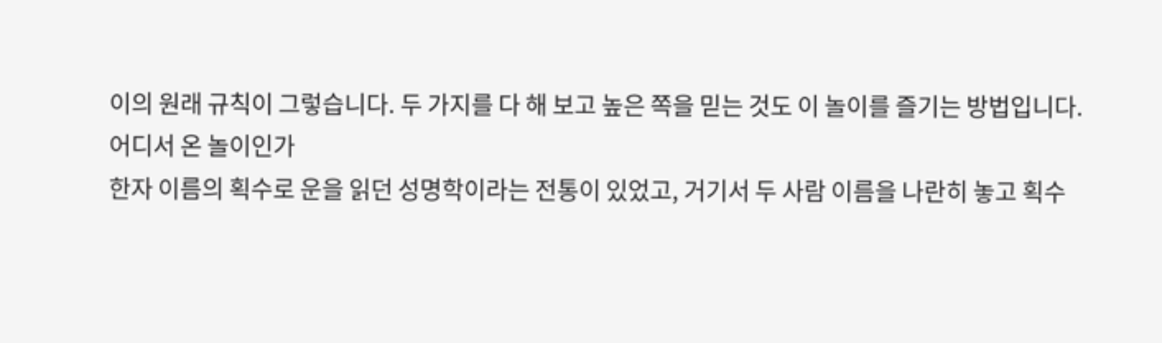이의 원래 규칙이 그렇습니다. 두 가지를 다 해 보고 높은 쪽을 믿는 것도 이 놀이를 즐기는 방법입니다.
어디서 온 놀이인가
한자 이름의 획수로 운을 읽던 성명학이라는 전통이 있었고, 거기서 두 사람 이름을 나란히 놓고 획수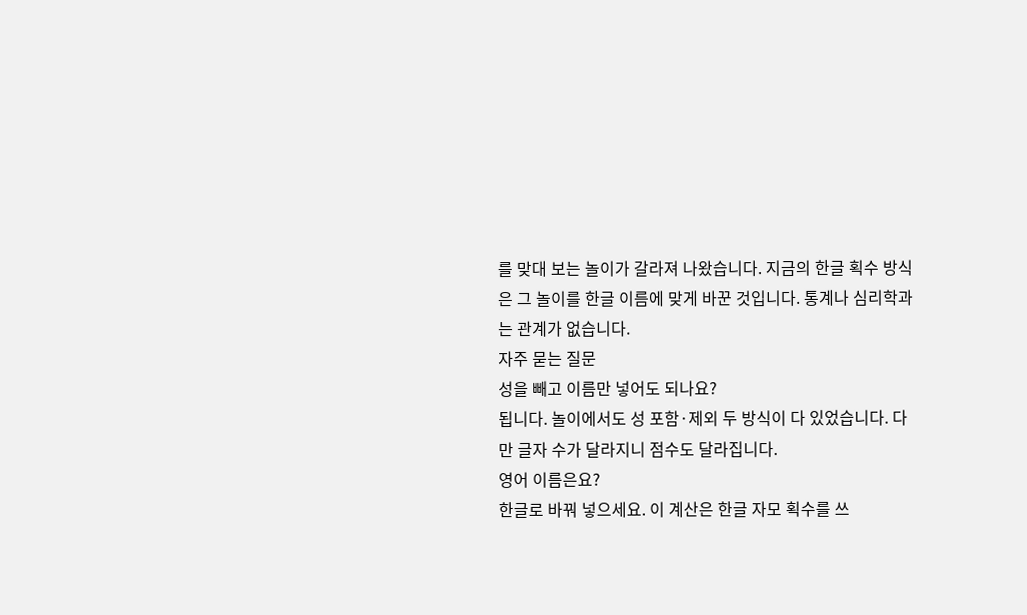를 맞대 보는 놀이가 갈라져 나왔습니다. 지금의 한글 획수 방식은 그 놀이를 한글 이름에 맞게 바꾼 것입니다. 통계나 심리학과는 관계가 없습니다.
자주 묻는 질문
성을 빼고 이름만 넣어도 되나요?
됩니다. 놀이에서도 성 포함·제외 두 방식이 다 있었습니다. 다만 글자 수가 달라지니 점수도 달라집니다.
영어 이름은요?
한글로 바꿔 넣으세요. 이 계산은 한글 자모 획수를 쓰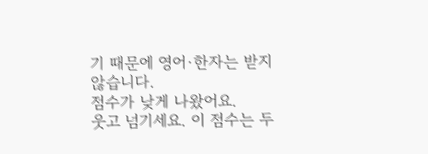기 때문에 영어·한자는 받지 않습니다.
점수가 낮게 나왔어요.
웃고 넘기세요. 이 점수는 두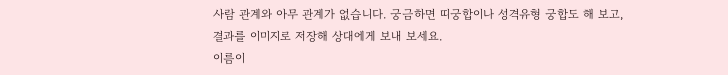사람 관계와 아무 관계가 없습니다. 궁금하면 띠궁합이나 성격유형 궁합도 해 보고, 결과를 이미지로 저장해 상대에게 보내 보세요.
이름이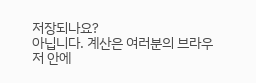저장되나요?
아닙니다. 계산은 여러분의 브라우저 안에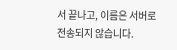서 끝나고, 이름은 서버로 전송되지 않습니다.